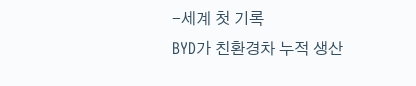-세계 첫 기록
BYD가 친환경차 누적 생산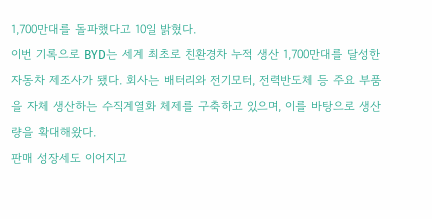1,700만대를 돌파했다고 10일 밝혔다.
이번 기록으로 BYD는 세계 최초로 친환경차 누적 생산 1,700만대를 달성한 자동차 제조사가 됐다. 회사는 배터리와 전기모터, 전력반도체 등 주요 부품을 자체 생산하는 수직계열화 체제를 구축하고 있으며, 이를 바탕으로 생산량을 확대해왔다.
판매 성장세도 이어지고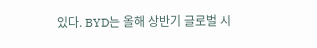있다. BYD는 올해 상반기 글로벌 시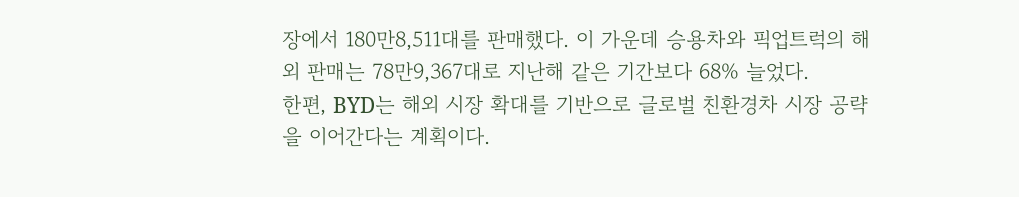장에서 180만8,511대를 판매했다. 이 가운데 승용차와 픽업트럭의 해외 판매는 78만9,367대로 지난해 같은 기간보다 68% 늘었다.
한편, BYD는 해외 시장 확대를 기반으로 글로벌 친환경차 시장 공략을 이어간다는 계획이다.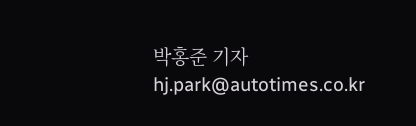박홍준 기자 hj.park@autotimes.co.kr